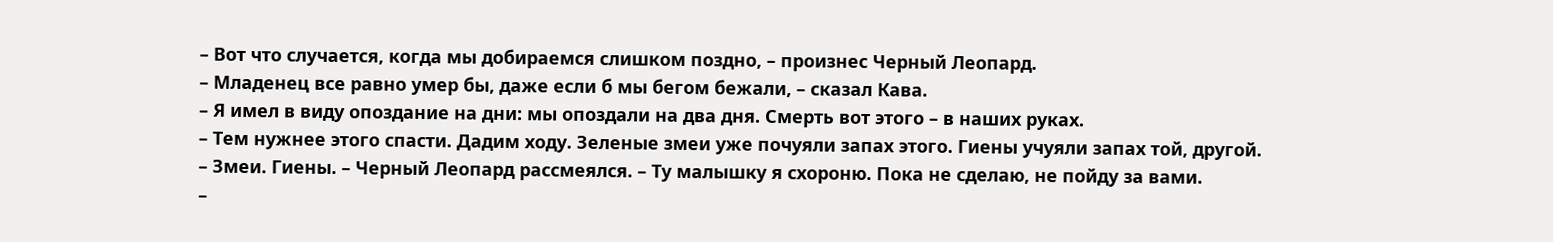– Вот что случается, когда мы добираемся слишком поздно, – произнес Черный Леопард.
– Младенец все равно умер бы, даже если б мы бегом бежали, – сказал Кава.
– Я имел в виду опоздание на дни: мы опоздали на два дня. Смерть вот этого – в наших руках.
– Тем нужнее этого спасти. Дадим ходу. Зеленые змеи уже почуяли запах этого. Гиены учуяли запах той, другой.
– Змеи. Гиены. – Черный Леопард рассмеялся. – Ту малышку я схороню. Пока не сделаю, не пойду за вами.
–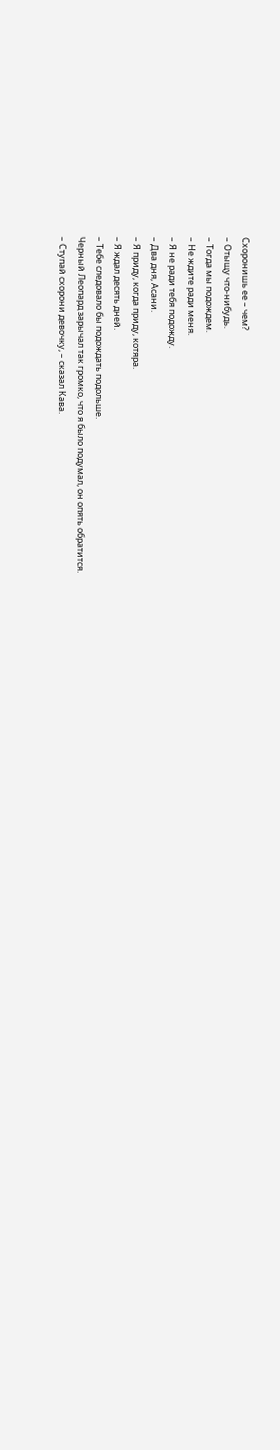Схоронишь ее – чем?
– Отыщу что-нибудь.
– Тогда мы подождем.
– Не ждите ради меня.
– Я не ради тебя подожду.
– Два дня, Асани.
– Я приду, когда приду, котяра.
– Я ждал десять дней.
– Тебе следовало бы подождать подольше.
Черный Леопард зарычал так громко, что я было подумал, он опять обратится.
– Ступай схорони девочку, – сказал Кава.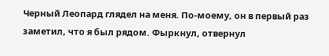Черный Леопард глядел на меня. По-моему, он в первый раз заметил, что я был рядом. Фыркнул, отвернул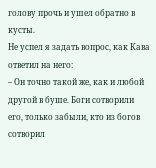голову прочь и ушел обратно в кусты.
Не успел я задать вопрос, как Кава ответил на него:
– Он точно такой же, как и любой другой в буше. Боги сотворили его, только забыли, кто из богов сотворил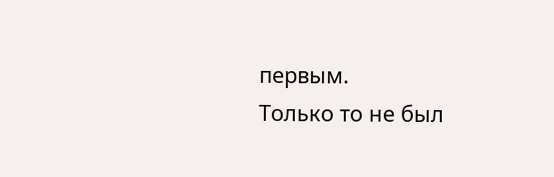первым.
Только то не был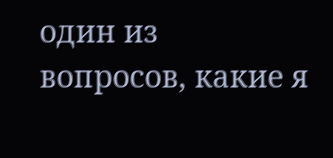один из вопросов, какие я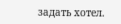задать хотел.